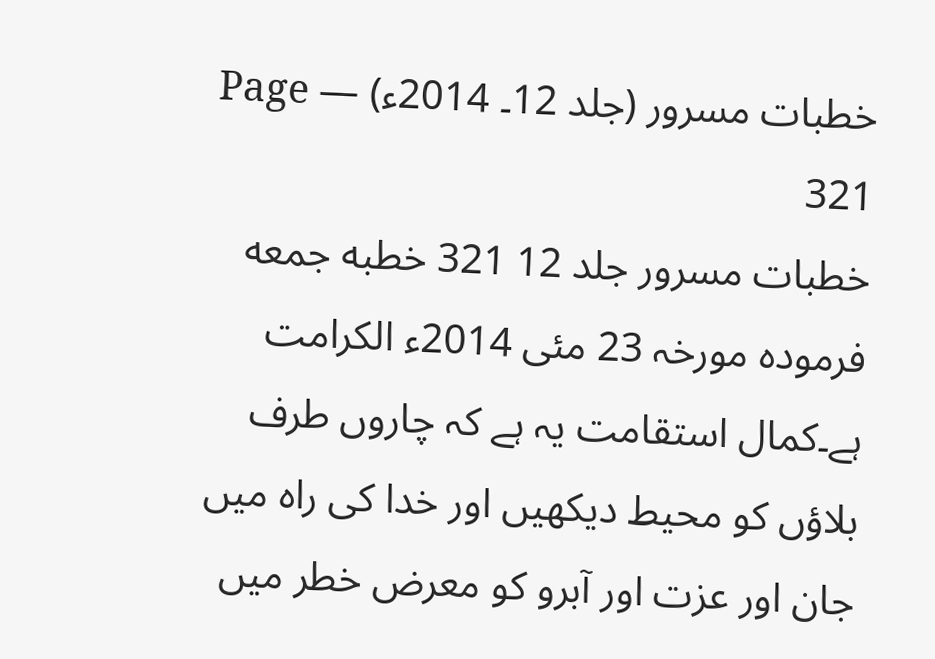خطبات مسرور (جلد 12۔ 2014ء) — Page 321
خطبات مسرور جلد 12 321 خطبه جمعه فرمودہ مورخہ 23 مئی 2014ء الکرامت ہے۔کمال استقامت یہ ہے کہ چاروں طرف بلاؤں کو محیط دیکھیں اور خدا کی راہ میں جان اور عزت اور آبرو کو معرض خطر میں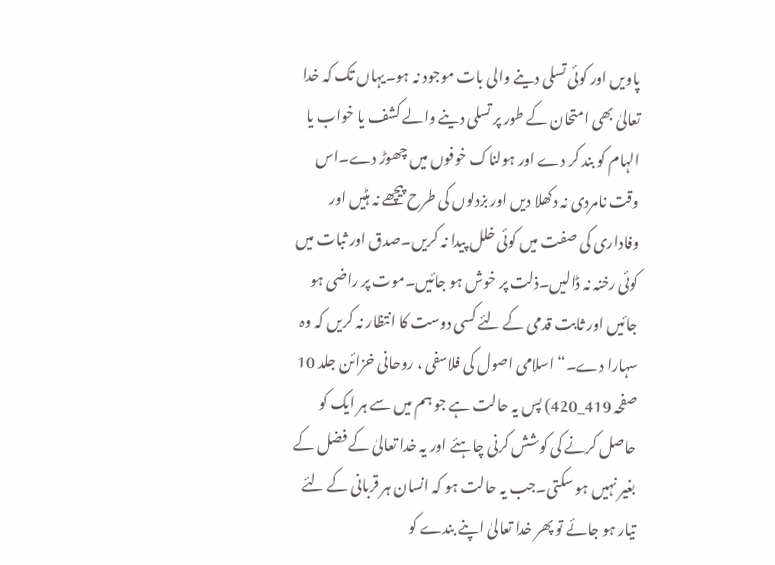پاویں اور کوئی تسلی دینے والی بات موجود نہ ہو۔یہاں تک کہ خدا تعالیٰ بھی امتحان کے طور پر تسلی دینے والے کشف یا خواب یا الہام کو بند کر دے اور ہولناک خوفوں میں چھوڑ دے۔اس وقت نامردی نہ دکھلا دیں اور بزدلوں کی طرح پیچھے نہ ہٹیں اور وفاداری کی صفت میں کوئی خلل پیدا نہ کریں۔صدق اور ثبات میں کوئی رخنہ نہ ڈالیں۔ذلت پر خوش ہو جائیں۔موت پر راضی ہو جائیں اور ثابت قدمی کے لئے کسی دوست کا انتظار نہ کریں کہ وہ سہارا دے۔“ اسلامی اصول کی فلاسفی ، روحانی خزائن جلد 10 صفحہ 419_420) پس یہ حالت ہے جو ہم میں سے ہر ایک کو حاصل کرنے کی کوشش کرنی چاہئے اور یہ خدا تعالیٰ کے فضل کے بغیر نہیں ہو سکتی۔جب یہ حالت ہو کہ انسان ہر قربانی کے لئے تیار ہو جائے تو پھر خدا تعالیٰ اپنے بندے کو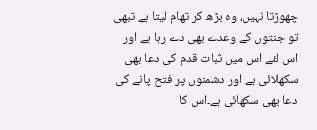چھوڑتا نہیں، وہ بڑھ کر تھام لیتا ہے تبھی تو جنتوں کے وعدے بھی دے رہا ہے اور اس لئے اس میں ثبات قدم کی دعا بھی سکھلائی ہے اور دشمنوں پر فتح پانے کی دعا بھی سکھائی ہے۔اس کا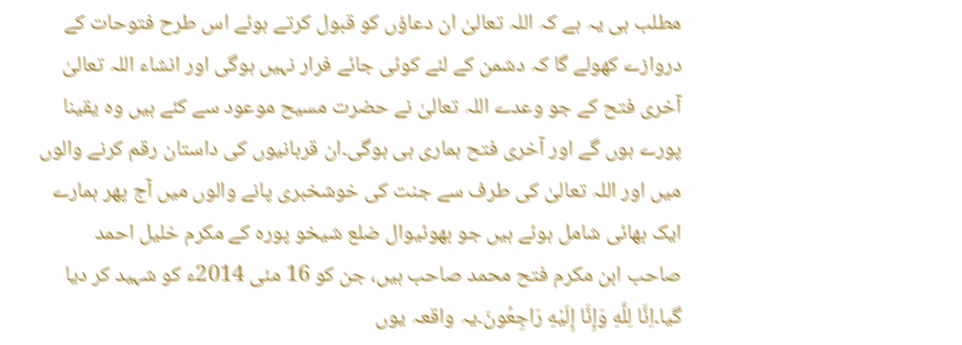مطلب ہی یہ ہے کہ اللہ تعالیٰ ان دعاؤں کو قبول کرتے ہوئے اس طرح فتوحات کے دروازے کھولے گا کہ دشمن کے لئے کوئی جائے فرار نہیں ہوگی اور انشاء اللہ تعالیٰ آخری فتح کے جو وعدے اللہ تعالیٰ نے حضرت مسیح موعود سے کئے ہیں وہ یقینا پورے ہوں گے اور آخری فتح ہماری ہی ہوگی۔ان قربانیوں کی داستان رقم کرنے والوں میں اور اللہ تعالیٰ کی طرف سے جنت کی خوشخبری پانے والوں میں آج پھر ہمارے ایک بھائی شامل ہوئے ہیں جو بھوئیوال ضلع شیخو پورہ کے مکرم خلیل احمد صاحب ابن مکرم فتح محمد صاحب ہیں، جن کو 16 مئی 2014ء کو شہید کر دیا گیا۔اِنَّا لِلَّهِ وَإِنَّا إِلَيْهِ رَاجِعُونَ۔یہ واقعہ یوں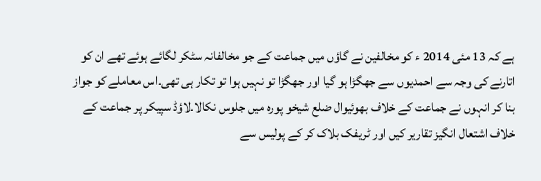ہے کہ 13 مئی 2014 ء کو مخالفین نے گاؤں میں جماعت کے جو مخالفانہ سٹکر لگائے ہوئے تھے ان کو اتارنے کی وجہ سے احمدیوں سے جھگڑا ہو گیا اور جھگڑا تو نہیں ہوا تو تکار ہی تھی۔اس معاملے کو جواز بنا کر انہوں نے جماعت کے خلاف بھوئیوال ضلع شیخو پورہ میں جلوس نکالا۔لاؤڈ سپیکر پر جماعت کے خلاف اشتعال انگیز تقاریر کیں اور ٹریفک بلاک کر کے پولیس سے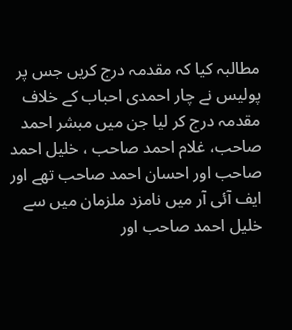مطالبہ کیا کہ مقدمہ درج کریں جس پر پولیس نے چار احمدی احباب کے خلاف مقدمہ درج کر لیا جن میں مبشر احمد صاحب، غلام احمد صاحب ، خلیل احمد صاحب اور احسان احمد صاحب تھے اور ایف آئی آر میں نامزد ملزمان میں سے خلیل احمد صاحب اور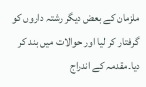ملزمان کے بعض دیگر رشتہ داروں کو گرفتار کر لیا اور حوالات میں بند کر دیا۔مقدمہ کے اندراج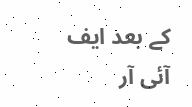کے بعد ایف آئی آر